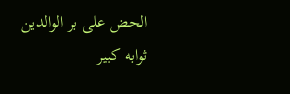الحض على بر الوالدين ثوابه كبير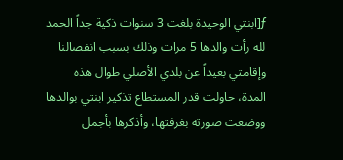ƒ[ابنتي الوحيدة بلغت 3 سنوات ذكية جداً الحمد لله رأت والدها 5 مرات وذلك بسبب انفصالنا وإقامتي بعيداً عن بلدي الأصلي طوال هذه المدة، حاولت قدر المستطاع تذكير ابنتي بوالدها ووضعت صورته بغرفتها، وأذكرها بأجمل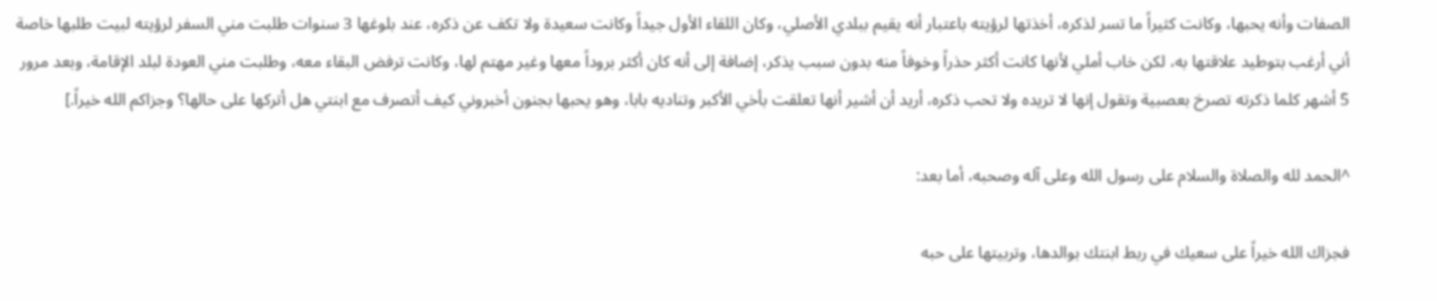الصفات وأنه يحبها، وكانت كثيراً ما تسر لذكره، أخذتها لرؤيته باعتبار أنه يقيم ببلدي الأصلي، وكان اللقاء الأول جيداً وكانت سعيدة ولا تكف عن ذكره، عند بلوغها 3 سنوات طلبت مني السفر لرؤيته لبيت طلبها خاصة أني أرغب بتوطيد علاقتها به، لكن خاب أملي لأنها كانت أكثر حذراً وخوفاً منه بدون سبب يذكر، إضافة إلى أنه كان أكثر بروداً معها وغير مهتم لها، وكانت ترفض البقاء معه، وطلبت مني العودة لبلد الإقامة، وبعد مرور 5 أشهر كلما ذكرته تصرخ بعصبية وتقول إنها لا تريده ولا تحب ذكره، أريد أن أشير أنها تعلقت بأخي الأكبر وتناديه بابا، وهو يحبها بجنون أخبروني كيف أتصرف مع ابنتي هل أتركها على حالها؟ وجزاكم الله خيراً.]

^الحمد لله والصلاة والسلام على رسول الله وعلى آله وصحبه، أما بعد:

فجزاك الله خيراً على سعيك في ربط ابنتك بوالدها، وتربيتها على حبه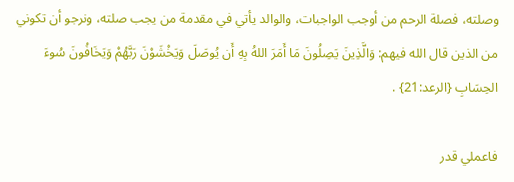وصلته، فصلة الرحم من أوجب الواجبات، والوالد يأتي في مقدمة من يجب صلته، ونرجو أن تكوني من الذين قال الله فيهم: وَالَّذِينَ يَصِلُونَ مَا أَمَرَ اللهُ بِهِ أَن يُوصَلَ وَيَخْشَوْنَ رَبَّهُمْ وَيَخَافُونَ سُوءَ الحِسَابِ {الرعد:21} .

فاعملي قدر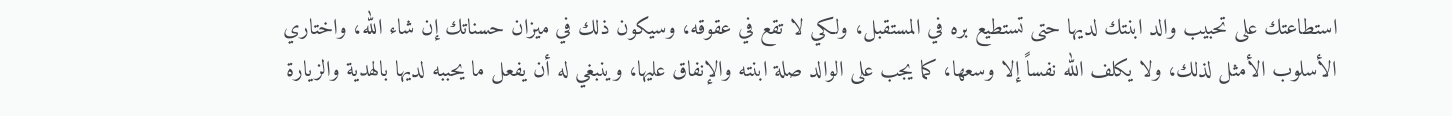استطاعتك على تحبيب والد ابنتك لديها حتى تستطيع بره في المستقبل، ولكي لا تقع في عقوقه، وسيكون ذلك في ميزان حسناتك إن شاء الله، واختاري الأسلوب الأمثل لذلك، ولا يكلف الله نفساً إلا وسعها، كما يجب على الوالد صلة ابنته والإنفاق عليها، وينبغي له أن يفعل ما يحببه لديها بالهدية والزيارة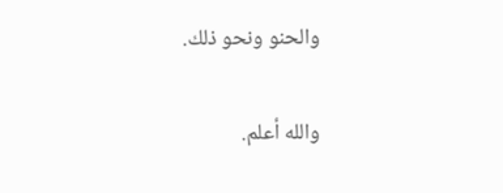والحنو ونحو ذلك.

والله أعلم.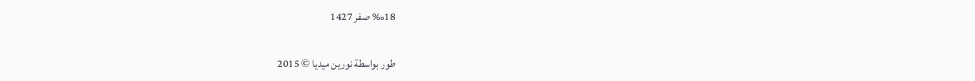‰18 صفر 1427

طور بواسطة نورين ميديا © 2015